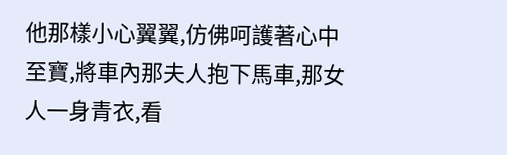他那樣小心翼翼,仿佛呵護著心中至寶,將車內那夫人抱下馬車,那女人一身青衣,看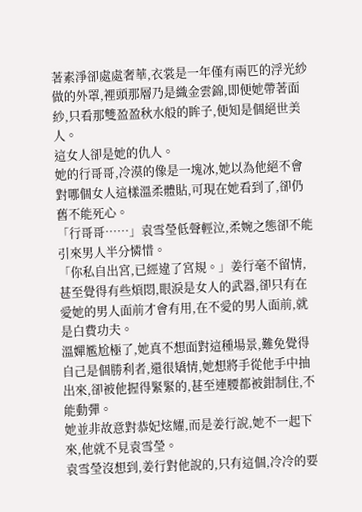著素淨卻處處奢華,衣裳是一年僅有兩匹的浮光紗做的外罩,裡頭那層乃是織金雲錦,即便她帶著面紗,只看那雙盈盈秋水般的眸子,便知是個絕世美人。
這女人卻是她的仇人。
她的行哥哥,冷漠的像是一塊冰,她以為他絕不會對哪個女人這樣溫柔體貼,可現在她看到了,卻仍舊不能死心。
「行哥哥……」袁雪瑩低聲輕泣,柔婉之態卻不能引來男人半分憐惜。
「你私自出宮,已經違了宮規。」姜行毫不留情,甚至覺得有些煩悶,眼淚是女人的武器,卻只有在愛她的男人面前才會有用,在不愛的男人面前,就是白費功夫。
溫嬋尷尬極了,她真不想面對這種場景,難免覺得自己是個勝利者,還很矯情,她想將手從他手中抽出來,卻被他握得緊緊的,甚至連腰都被鉗制住,不能動彈。
她並非故意對恭妃炫耀,而是姜行說,她不一起下來,他就不見袁雪瑩。
袁雪瑩沒想到,姜行對他說的,只有這個,冷冷的要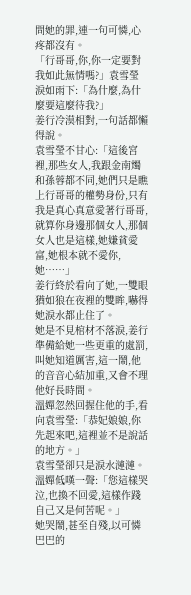問她的罪,連一句可憐,心疼都沒有。
「行哥哥,你,你一定要對我如此無情嗎?」袁雪瑩淚如雨下:「為什麼,為什麼要這麼待我?」
姜行冷漠相對,一句話都懶得說。
袁雪瑩不甘心:「這後宮裡,那些女人,我跟金南燭和孫蓉都不同,她們只是瞧上行哥哥的權勢身份,只有我是真心真意愛著行哥哥,就算你身邊那個女人,那個女人也是這樣,她嫌貧愛富,她根本就不愛你,她……」
姜行終於看向了她,一雙眼猶如狼在夜裡的雙眸,嚇得她淚水都止住了。
她是不見棺材不落淚,姜行準備給她一些更重的處罰,叫她知道厲害,這一鬧,他的音音心結加重,又會不理他好長時間。
溫嬋忽然回握住他的手,看向袁雪瑩:「恭妃娘娘,你先起來吧,這裡並不是說話的地方。」
袁雪瑩卻只是淚水漣漣。
溫嬋低嘆一聲:「您這樣哭泣,也換不回愛,這樣作踐自己又是何苦呢。」
她哭鬧,甚至自殘,以可憐巴巴的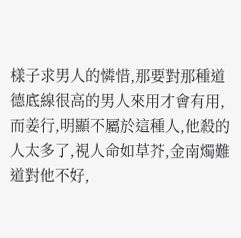樣子求男人的憐惜,那要對那種道德底線很高的男人來用才會有用,而姜行,明顯不屬於這種人,他殺的人太多了,視人命如草芥,金南燭難道對他不好,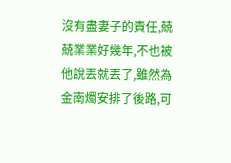沒有盡妻子的責任,兢兢業業好幾年,不也被他說丟就丟了,雖然為金南燭安排了後路,可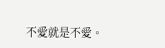不愛就是不愛。